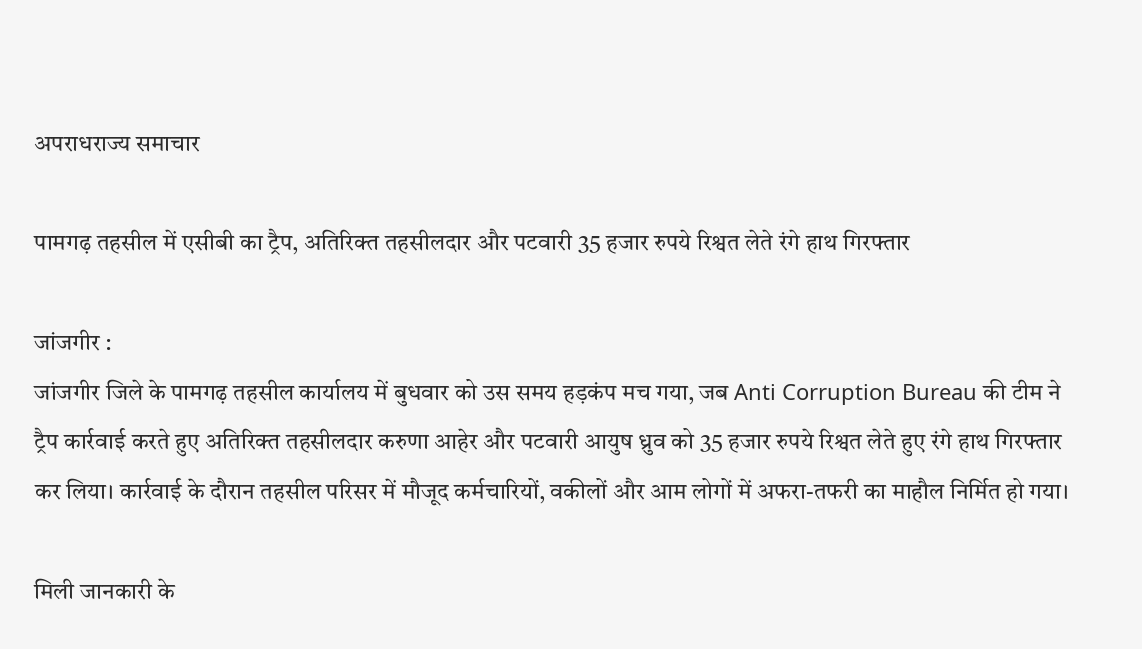अपराधराज्य समाचार

पामगढ़ तहसील में एसीबी का ट्रैप, अतिरिक्त तहसीलदार और पटवारी 35 हजार रुपये रिश्वत लेते रंगे हाथ गिरफ्तार

जांजगीर :
जांजगीर जिले के पामगढ़ तहसील कार्यालय में बुधवार को उस समय हड़कंप मच गया, जब Anti Corruption Bureau की टीम ने ट्रैप कार्रवाई करते हुए अतिरिक्त तहसीलदार करुणा आहेर और पटवारी आयुष ध्रुव को 35 हजार रुपये रिश्वत लेते हुए रंगे हाथ गिरफ्तार कर लिया। कार्रवाई के दौरान तहसील परिसर में मौजूद कर्मचारियों, वकीलों और आम लोगों में अफरा-तफरी का माहौल निर्मित हो गया।

मिली जानकारी के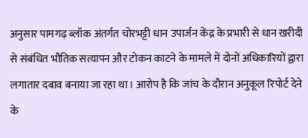अनुसार पामगढ़ ब्लॉक अंतर्गत चोरभट्टी धान उपार्जन केंद्र के प्रभारी से धान खरीदी से संबंधित भौतिक सत्यापन और टोकन काटने के मामले में दोनों अधिकारियों द्वारा लगातार दबाव बनाया जा रहा था। आरोप है कि जांच के दौरान अनुकूल रिपोर्ट देने के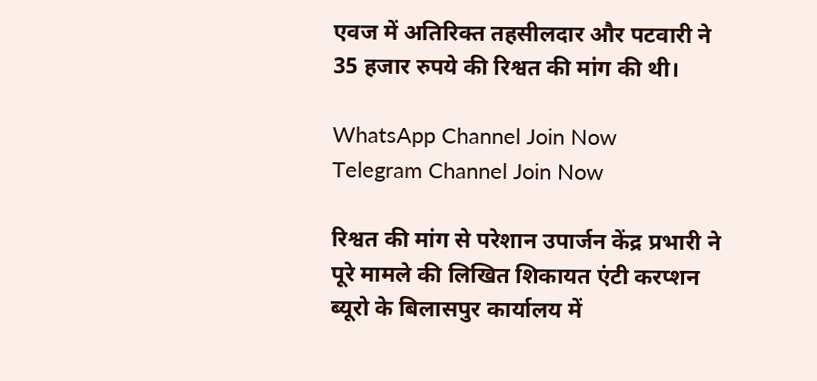एवज में अतिरिक्त तहसीलदार और पटवारी ने 35 हजार रुपये की रिश्वत की मांग की थी।

WhatsApp Channel Join Now
Telegram Channel Join Now

रिश्वत की मांग से परेशान उपार्जन केंद्र प्रभारी ने पूरे मामले की लिखित शिकायत एंटी करप्शन ब्यूरो के बिलासपुर कार्यालय में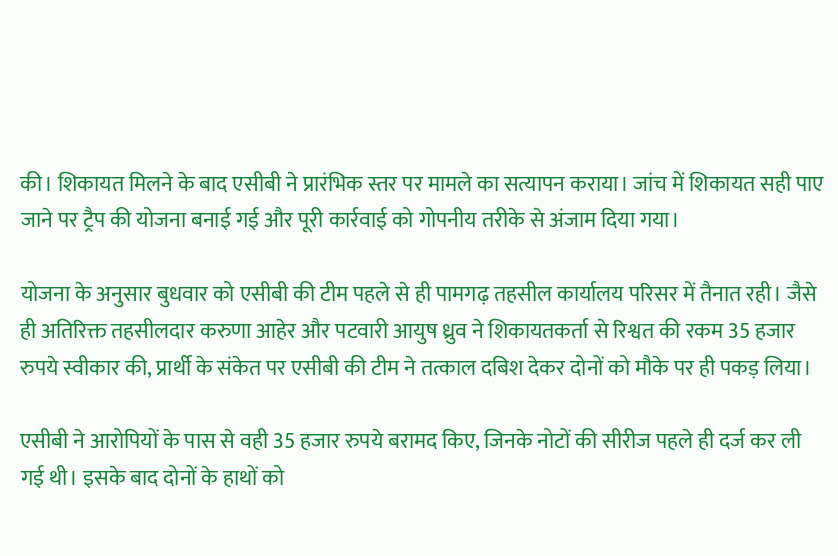की। शिकायत मिलने के बाद एसीबी ने प्रारंभिक स्तर पर मामले का सत्यापन कराया। जांच में शिकायत सही पाए जाने पर ट्रैप की योजना बनाई गई और पूरी कार्रवाई को गोपनीय तरीके से अंजाम दिया गया।

योजना के अनुसार बुधवार को एसीबी की टीम पहले से ही पामगढ़ तहसील कार्यालय परिसर में तैनात रही। जैसे ही अतिरिक्त तहसीलदार करुणा आहेर और पटवारी आयुष ध्रुव ने शिकायतकर्ता से रिश्वत की रकम 35 हजार रुपये स्वीकार की, प्रार्थी के संकेत पर एसीबी की टीम ने तत्काल दबिश देकर दोनों को मौके पर ही पकड़ लिया।

एसीबी ने आरोपियों के पास से वही 35 हजार रुपये बरामद किए, जिनके नोटों की सीरीज पहले ही दर्ज कर ली गई थी। इसके बाद दोनों के हाथों को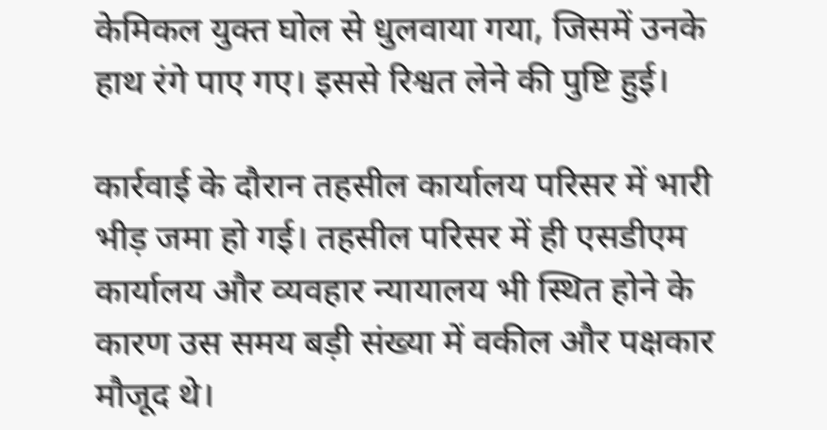केमिकल युक्त घोल से धुलवाया गया, जिसमें उनके हाथ रंगे पाए गए। इससे रिश्वत लेने की पुष्टि हुई।

कार्रवाई के दौरान तहसील कार्यालय परिसर में भारी भीड़ जमा हो गई। तहसील परिसर में ही एसडीएम कार्यालय और व्यवहार न्यायालय भी स्थित होने के कारण उस समय बड़ी संख्या में वकील और पक्षकार मौजूद थे।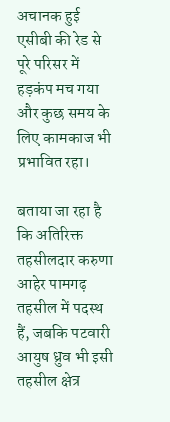अचानक हुई एसीबी की रेड से पूरे परिसर में हड़कंप मच गया और कुछ समय के लिए कामकाज भी प्रभावित रहा।

बताया जा रहा है कि अतिरिक्त तहसीलदार करुणा आहेर पामगढ़ तहसील में पदस्थ हैं, जबकि पटवारी आयुष ध्रुव भी इसी तहसील क्षेत्र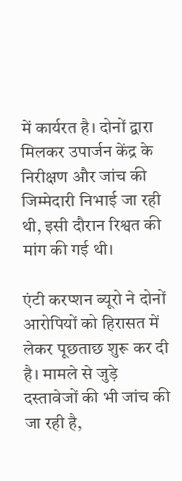में कार्यरत है। दोनों द्वारा मिलकर उपार्जन केंद्र के निरीक्षण और जांच की जिम्मेदारी निभाई जा रही थी, इसी दौरान रिश्वत की मांग की गई थी।

एंटी करप्शन ब्यूरो ने दोनों आरोपियों को हिरासत में लेकर पूछताछ शुरू कर दी है। मामले से जुड़े दस्तावेजों की भी जांच की जा रही है,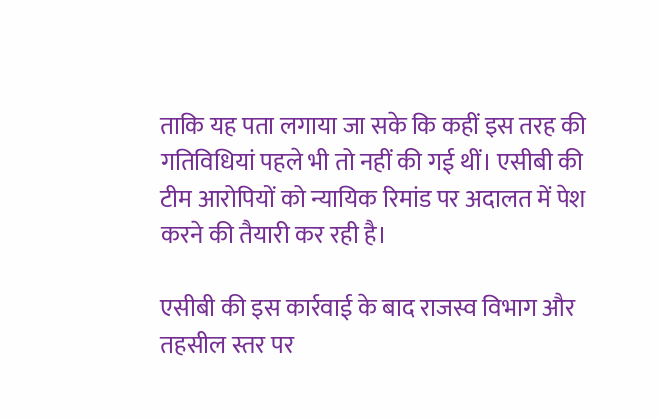ताकि यह पता लगाया जा सके कि कहीं इस तरह की गतिविधियां पहले भी तो नहीं की गई थीं। एसीबी की टीम आरोपियों को न्यायिक रिमांड पर अदालत में पेश करने की तैयारी कर रही है।

एसीबी की इस कार्रवाई के बाद राजस्व विभाग और तहसील स्तर पर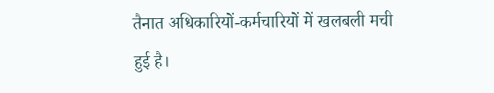तैनात अधिकारियों-कर्मचारियों में खलबली मची हुई है।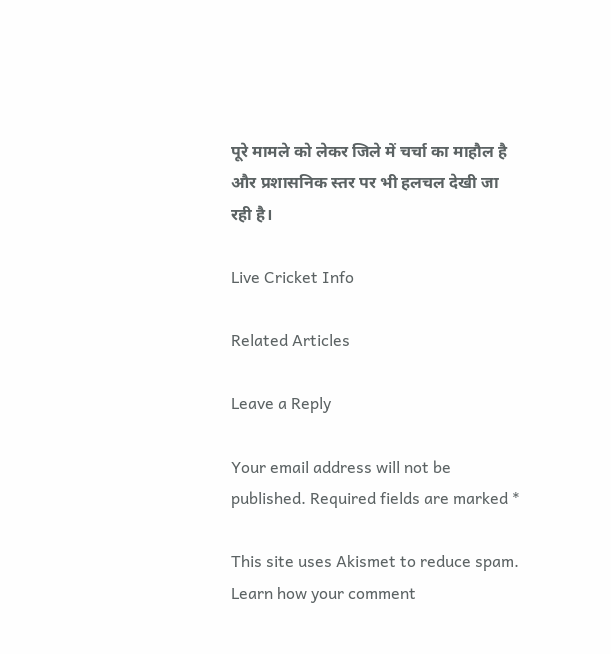पूरे मामले को लेकर जिले में चर्चा का माहौल है और प्रशासनिक स्तर पर भी हलचल देखी जा रही है।

Live Cricket Info

Related Articles

Leave a Reply

Your email address will not be published. Required fields are marked *

This site uses Akismet to reduce spam. Learn how your comment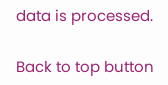data is processed.

Back to top button